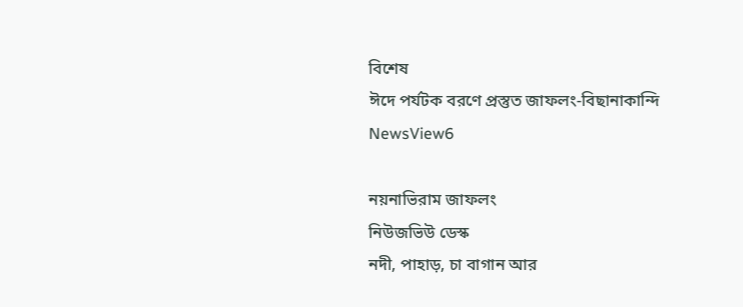বিশেষ
ঈদে পর্যটক বরণে প্রস্তুত জাফলং-বিছানাকান্দি
NewsView6

নয়নাভিরাম জাফলং
নিউজভিউ ডেস্ক
নদী, পাহাড়, চা বাগান আর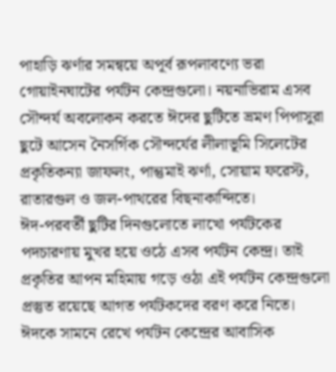পাহাড়ি ঝর্ণার সমন্বয়ে অপূর্ব রূপলাবণ্যে ভরা গোয়াইনঘাটের পর্যটন কেন্দ্রগুলো। নয়নাভিরাম এসব সৌন্দর্য অবলোকন করতে ঈদের ছুটিতে ভ্রমণ পিপাসুরা ছুটে আসেন নৈসর্গিক সৌন্দর্যের লীলাভূমি সিলেটের প্রকৃতিকন্যা জাফলং, পান্তুমাই ঝর্ণা, সোয়াম ফরেস্ট, রাতারগুল ও জল-পাথরের বিছনাকান্দিতে।
ঈদ-পরবর্তী ছুটির দিনগুলোতে লাখো পর্যটকের পদচারণায় মুখর হয়ে ওঠে এসব পর্যটন কেন্দ্র। তাই প্রকৃতির আপন মহিমায় গড়ে ওঠা এই পর্যটন কেন্দ্রগুলো প্রস্তুত রয়েছে আগত পর্যটকদের বরণ করে নিতে। ঈদকে সামনে রেখে পর্যটন কেন্দ্রের আবাসিক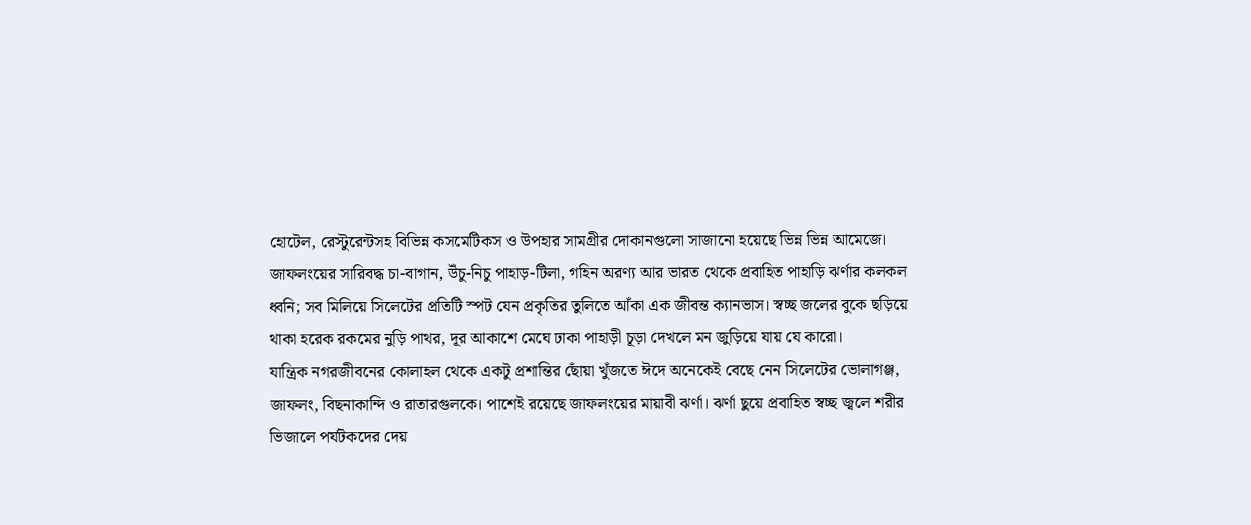হোটেল, রেস্টুরেন্টসহ বিভিন্ন কসমেটিকস ও উপহার সামগ্রীর দোকানগুলো সাজানো হয়েছে ভিন্ন ভিন্ন আমেজে।
জাফলংয়ের সারিবদ্ধ চা-বাগান, উঁচু-নিচু পাহাড়-টিলা, গহিন অরণ্য আর ভারত থেকে প্রবাহিত পাহাড়ি ঝর্ণার কলকল ধ্বনি; সব মিলিয়ে সিলেটের প্রতিটি স্পট যেন প্রকৃতির তুলিতে আঁকা এক জীবন্ত ক্যানভাস। স্বচ্ছ জলের বুকে ছড়িয়ে থাকা হরেক রকমের নুড়ি পাথর, দূর আকাশে মেঘে ঢাকা পাহাড়ী চূড়া দেখলে মন জুড়িয়ে যায় যে কারো।
যান্ত্রিক নগরজীবনের কোলাহল থেকে একটু প্রশান্তির ছোঁয়া খুঁজতে ঈদে অনেকেই বেছে নেন সিলেটের ভোলাগঞ্জ, জাফলং, বিছনাকান্দি ও রাতারগুলকে। পাশেই রয়েছে জাফলংয়ের মায়াবী ঝর্ণা। ঝর্ণা ছুয়ে প্রবাহিত স্বচ্ছ জ্বলে শরীর ভিজালে পর্যটকদের দেয়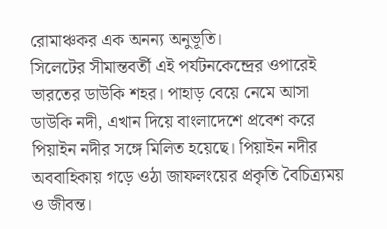রোমাঞ্চকর এক অনন্য অনুভূতি।
সিলেটের সীমান্তবর্তী এই পর্যটনকেন্দ্রের ওপারেই ভারতের ডাউকি শহর। পাহাড় বেয়ে নেমে আসা ডাউকি নদী, এখান দিয়ে বাংলাদেশে প্রবেশ করে পিয়াইন নদীর সঙ্গে মিলিত হয়েছে। পিয়াইন নদীর অববাহিকায় গড়ে ওঠা জাফলংয়ের প্রকৃতি বৈচিত্র্যময় ও জীবন্ত।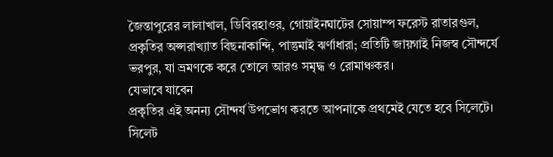জৈন্তাপুরের লালাখাল, ডিবিরহাওর, গোয়াইনঘাটের সোয়াম্প ফরেস্ট রাতারগুল, প্রকৃতির অপ্সরাখ্যাত বিছনাকান্দি, পান্তুমাই ঝর্ণাধারা; প্রতিটি জায়গাই নিজস্ব সৌন্দর্যে ভরপুর, যা ভ্রমণকে করে তোলে আরও সমৃদ্ধ ও রোমাঞ্চকর।
যেভাবে যাবেন
প্রকৃতির এই অনন্য সৌন্দর্য উপভোগ করতে আপনাকে প্রথমেই যেতে হবে সিলেটে। সিলেট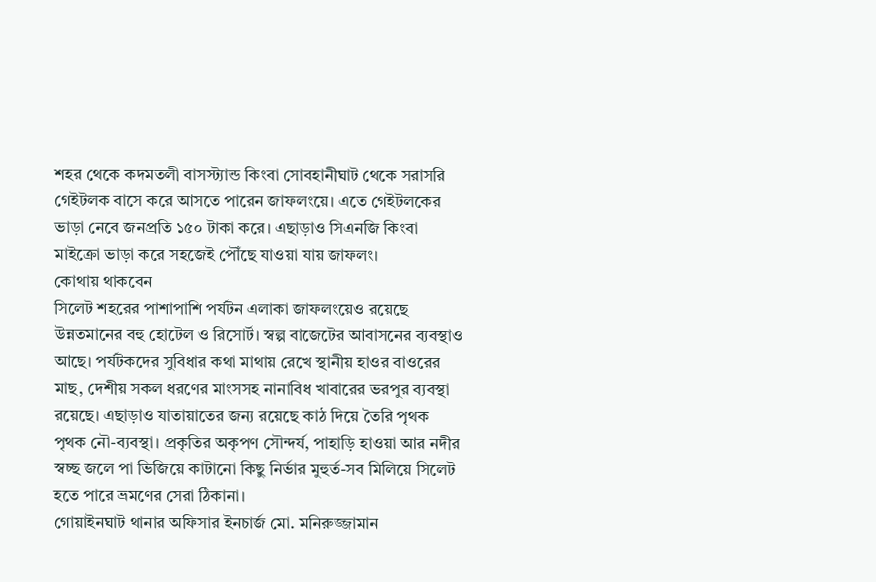শহর থেকে কদমতলী বাসস্ট্যান্ড কিংবা সোবহানীঘাট থেকে সরাসরি গেইটলক বাসে করে আসতে পারেন জাফলংয়ে। এতে গেইটলকের ভাড়া নেবে জনপ্রতি ১৫০ টাকা করে। এছাড়াও সিএনজি কিংবা মাইক্রো ভাড়া করে সহজেই পৌঁছে যাওয়া যায় জাফলং।
কোথায় থাকবেন
সিলেট শহরের পাশাপাশি পর্যটন এলাকা জাফলংয়েও রয়েছে উন্নতমানের বহু হোটেল ও রিসোর্ট। স্বল্প বাজেটের আবাসনের ব্যবস্থাও আছে। পর্যটকদের সুবিধার কথা মাথায় রেখে স্থানীয় হাওর বাওরের মাছ, দেশীয় সকল ধরণের মাংসসহ নানাবিধ খাবারের ভরপুর ব্যবস্থা রয়েছে। এছাড়াও যাতায়াতের জন্য রয়েছে কাঠ দিয়ে তৈরি পৃথক পৃথক নৌ-ব্যবস্থা। প্রকৃতির অকৃপণ সৌন্দর্য, পাহাড়ি হাওয়া আর নদীর স্বচ্ছ জলে পা ভিজিয়ে কাটানো কিছু নির্ভার মুহুর্ত-সব মিলিয়ে সিলেট হতে পারে ভ্রমণের সেরা ঠিকানা।
গোয়াইনঘাট থানার অফিসার ইনচার্জ মো. মনিরুজ্জামান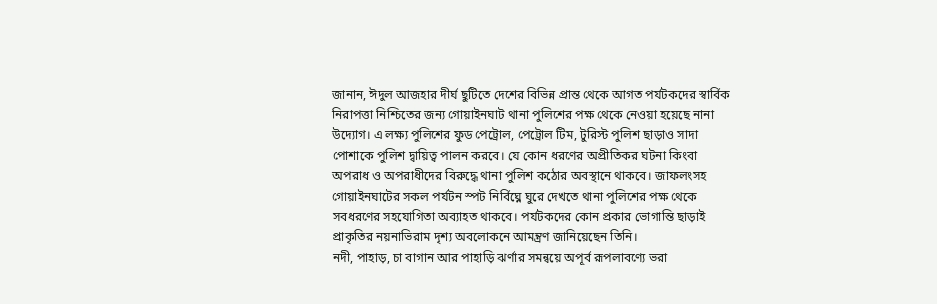জানান, ঈদুল আজহার দীর্ঘ ছুটিতে দেশের বিভিন্ন প্রান্ত থেকে আগত পর্যটকদের স্বার্বিক নিরাপত্তা নিশ্চিতের জন্য গোয়াইনঘাট থানা পুলিশের পক্ষ থেকে নেওয়া হয়েছে নানা উদ্যোগ। এ লক্ষ্য পুলিশের ফুড পেট্রোল, পেট্রোল টিম, টুরিস্ট পুলিশ ছাড়াও সাদা পোশাকে পুলিশ দ্বায়িত্ব পালন করবে। যে কোন ধরণের অপ্রীতিকর ঘটনা কিংবা অপরাধ ও অপরাধীদের বিরুদ্ধে থানা পুলিশ কঠোর অবস্থানে থাকবে। জাফলংসহ গোয়াইনঘাটের সকল পর্যটন স্পট নির্বিঘ্নে ঘুরে দেখতে থানা পুলিশের পক্ষ থেকে সবধরণের সহযোগিতা অব্যাহত থাকবে। পর্যটকদের কোন প্রকার ভোগান্তি ছাড়াই প্রাকৃতির নয়নাভিরাম দৃশ্য অবলোকনে আমন্ত্রণ জানিয়েছেন তিনি।
নদী, পাহাড়, চা বাগান আর পাহাড়ি ঝর্ণার সমন্বয়ে অপূর্ব রূপলাবণ্যে ভরা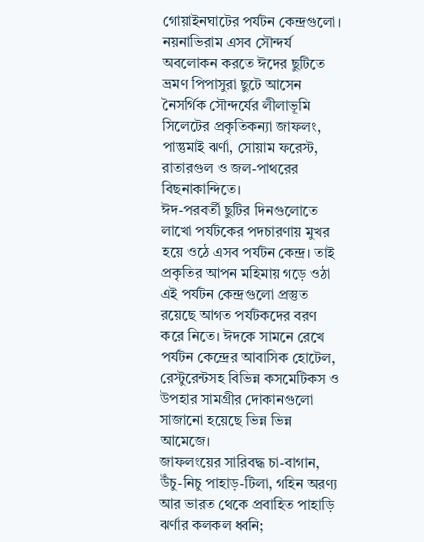গোয়াইনঘাটের পর্যটন কেন্দ্রগুলো। নয়নাভিরাম এসব সৌন্দর্য অবলোকন করতে ঈদের ছুটিতে ভ্রমণ পিপাসুরা ছুটে আসেন নৈসর্গিক সৌন্দর্যের লীলাভূমি সিলেটের প্রকৃতিকন্যা জাফলং, পান্তুমাই ঝর্ণা, সোয়াম ফরেস্ট, রাতারগুল ও জল-পাথরের বিছনাকান্দিতে।
ঈদ-পরবর্তী ছুটির দিনগুলোতে লাখো পর্যটকের পদচারণায় মুখর হয়ে ওঠে এসব পর্যটন কেন্দ্র। তাই প্রকৃতির আপন মহিমায় গড়ে ওঠা এই পর্যটন কেন্দ্রগুলো প্রস্তুত রয়েছে আগত পর্যটকদের বরণ করে নিতে। ঈদকে সামনে রেখে পর্যটন কেন্দ্রের আবাসিক হোটেল, রেস্টুরেন্টসহ বিভিন্ন কসমেটিকস ও উপহার সামগ্রীর দোকানগুলো সাজানো হয়েছে ভিন্ন ভিন্ন আমেজে।
জাফলংয়ের সারিবদ্ধ চা-বাগান, উঁচু-নিচু পাহাড়-টিলা, গহিন অরণ্য আর ভারত থেকে প্রবাহিত পাহাড়ি ঝর্ণার কলকল ধ্বনি;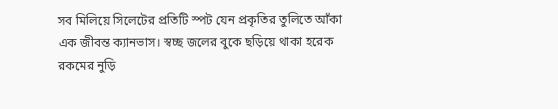সব মিলিয়ে সিলেটের প্রতিটি স্পট যেন প্রকৃতির তুলিতে আঁকা এক জীবন্ত ক্যানভাস। স্বচ্ছ জলের বুকে ছড়িয়ে থাকা হরেক রকমের নুড়ি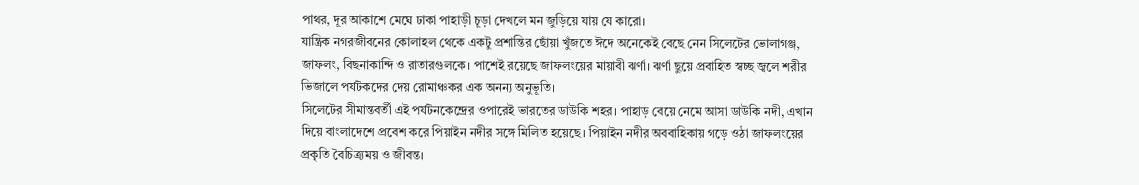পাথর, দূর আকাশে মেঘে ঢাকা পাহাড়ী চূড়া দেখলে মন জুড়িয়ে যায় যে কারো।
যান্ত্রিক নগরজীবনের কোলাহল থেকে একটু প্রশান্তির ছোঁয়া খুঁজতে ঈদে অনেকেই বেছে নেন সিলেটের ভোলাগঞ্জ, জাফলং, বিছনাকান্দি ও রাতারগুলকে। পাশেই রয়েছে জাফলংয়ের মায়াবী ঝর্ণা। ঝর্ণা ছুয়ে প্রবাহিত স্বচ্ছ জ্বলে শরীর ভিজালে পর্যটকদের দেয় রোমাঞ্চকর এক অনন্য অনুভূতি।
সিলেটের সীমান্তবর্তী এই পর্যটনকেন্দ্রের ওপারেই ভারতের ডাউকি শহর। পাহাড় বেয়ে নেমে আসা ডাউকি নদী, এখান দিয়ে বাংলাদেশে প্রবেশ করে পিয়াইন নদীর সঙ্গে মিলিত হয়েছে। পিয়াইন নদীর অববাহিকায় গড়ে ওঠা জাফলংয়ের প্রকৃতি বৈচিত্র্যময় ও জীবন্ত।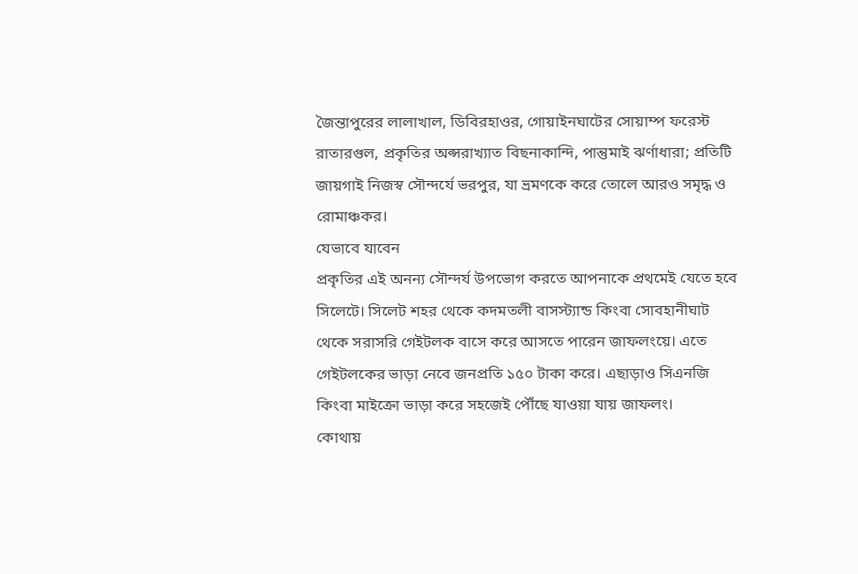জৈন্তাপুরের লালাখাল, ডিবিরহাওর, গোয়াইনঘাটের সোয়াম্প ফরেস্ট রাতারগুল, প্রকৃতির অপ্সরাখ্যাত বিছনাকান্দি, পান্তুমাই ঝর্ণাধারা; প্রতিটি জায়গাই নিজস্ব সৌন্দর্যে ভরপুর, যা ভ্রমণকে করে তোলে আরও সমৃদ্ধ ও রোমাঞ্চকর।
যেভাবে যাবেন
প্রকৃতির এই অনন্য সৌন্দর্য উপভোগ করতে আপনাকে প্রথমেই যেতে হবে সিলেটে। সিলেট শহর থেকে কদমতলী বাসস্ট্যান্ড কিংবা সোবহানীঘাট থেকে সরাসরি গেইটলক বাসে করে আসতে পারেন জাফলংয়ে। এতে গেইটলকের ভাড়া নেবে জনপ্রতি ১৫০ টাকা করে। এছাড়াও সিএনজি কিংবা মাইক্রো ভাড়া করে সহজেই পৌঁছে যাওয়া যায় জাফলং।
কোথায়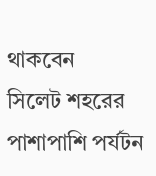থাকবেন
সিলেট শহরের পাশাপাশি পর্যটন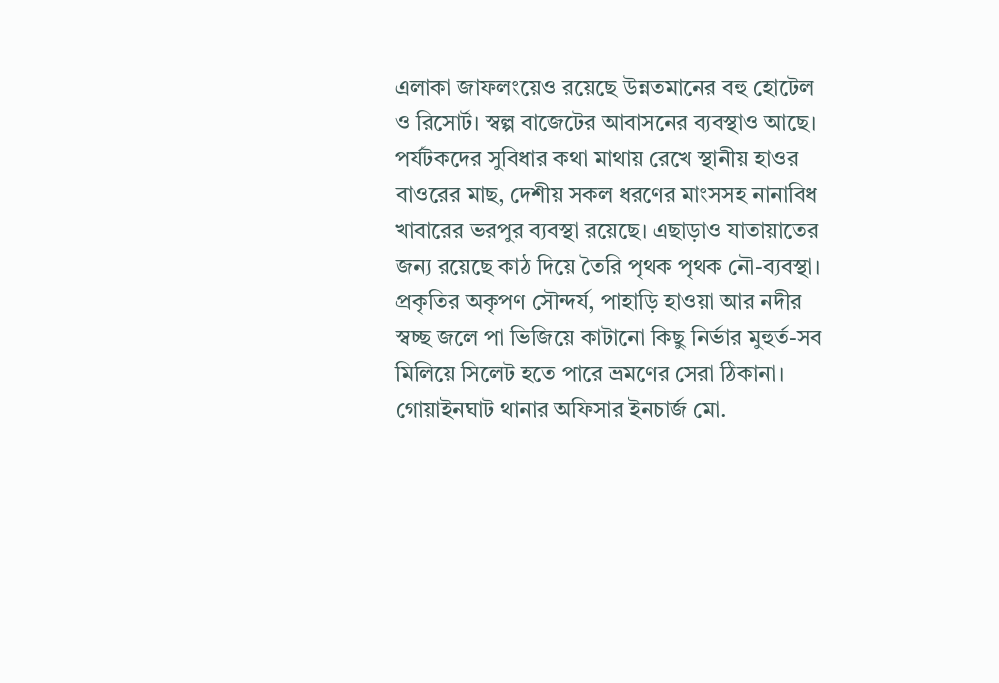এলাকা জাফলংয়েও রয়েছে উন্নতমানের বহু হোটেল ও রিসোর্ট। স্বল্প বাজেটের আবাসনের ব্যবস্থাও আছে। পর্যটকদের সুবিধার কথা মাথায় রেখে স্থানীয় হাওর বাওরের মাছ, দেশীয় সকল ধরণের মাংসসহ নানাবিধ খাবারের ভরপুর ব্যবস্থা রয়েছে। এছাড়াও যাতায়াতের জন্য রয়েছে কাঠ দিয়ে তৈরি পৃথক পৃথক নৌ-ব্যবস্থা। প্রকৃতির অকৃপণ সৌন্দর্য, পাহাড়ি হাওয়া আর নদীর স্বচ্ছ জলে পা ভিজিয়ে কাটানো কিছু নির্ভার মুহুর্ত-সব মিলিয়ে সিলেট হতে পারে ভ্রমণের সেরা ঠিকানা।
গোয়াইনঘাট থানার অফিসার ইনচার্জ মো.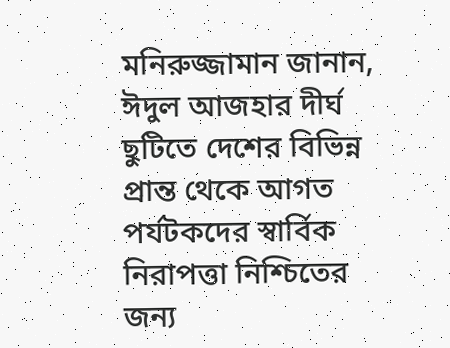মনিরুজ্জামান জানান, ঈদুল আজহার দীর্ঘ ছুটিতে দেশের বিভিন্ন প্রান্ত থেকে আগত পর্যটকদের স্বার্বিক নিরাপত্তা নিশ্চিতের জন্য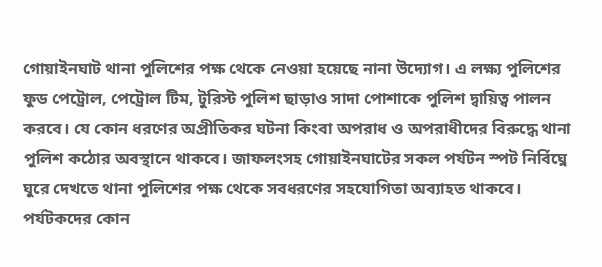গোয়াইনঘাট থানা পুলিশের পক্ষ থেকে নেওয়া হয়েছে নানা উদ্যোগ। এ লক্ষ্য পুলিশের ফুড পেট্রোল, পেট্রোল টিম, টুরিস্ট পুলিশ ছাড়াও সাদা পোশাকে পুলিশ দ্বায়িত্ব পালন করবে। যে কোন ধরণের অপ্রীতিকর ঘটনা কিংবা অপরাধ ও অপরাধীদের বিরুদ্ধে থানা পুলিশ কঠোর অবস্থানে থাকবে। জাফলংসহ গোয়াইনঘাটের সকল পর্যটন স্পট নির্বিঘ্নে ঘুরে দেখতে থানা পুলিশের পক্ষ থেকে সবধরণের সহযোগিতা অব্যাহত থাকবে। পর্যটকদের কোন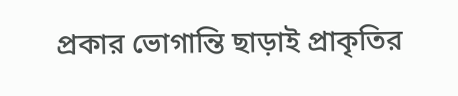প্রকার ভোগান্তি ছাড়াই প্রাকৃতির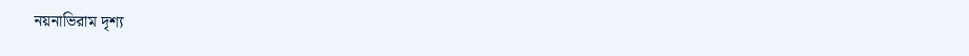নয়নাভিরাম দৃশ্য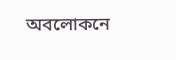অবলোকনে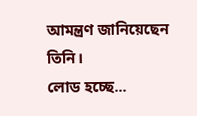আমন্ত্রণ জানিয়েছেন তিনি।
লোড হচ্ছে...